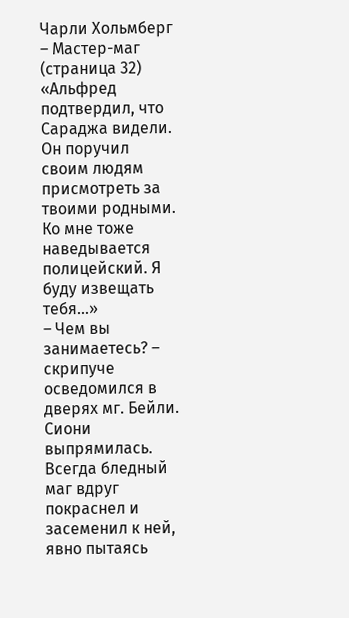Чарли Хольмберг – Мастер-маг (страница 32)
«Альфред подтвердил, что Сараджа видели. Он поручил своим людям присмотреть за твоими родными. Ко мне тоже наведывается полицейский. Я буду извещать тебя…»
– Чем вы занимаетесь? – скрипуче осведомился в дверях мг. Бейли.
Сиони выпрямилась. Всегда бледный маг вдруг покраснел и засеменил к ней, явно пытаясь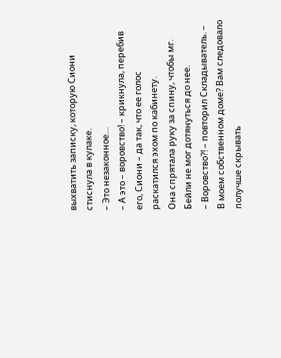выхватить записку, которую Сиони стиснула в кулаке.
– Это незаконное…
– А это – воровство! – крикнула, перебив его, Сиони – да так, что ее голос раскатился эхом по кабинету.
Она спрятала руку за спину, чтобы мг. Бейли не мог дотянуться до нее.
– Воровство?! – повторил Складыватель. – В моем собственном доме? Вам следовало получше скрывать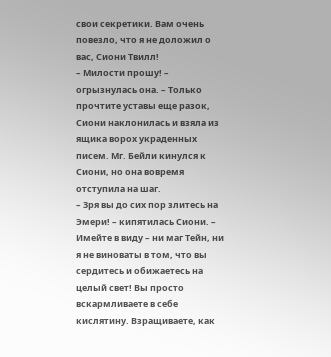свои секретики. Вам очень повезло, что я не доложил о вас, Сиони Твилл!
– Милости прошу! – огрызнулась она. – Только прочтите уставы еще разок,
Сиони наклонилась и взяла из ящика ворох украденных писем. Мг. Бейли кинулся к Сиони, но она вовремя отступила на шаг.
– Зря вы до сих пор злитесь на Эмери! – кипятилась Сиони. – Имейте в виду – ни маг Тейн, ни я не виноваты в том, что вы сердитесь и обижаетесь на целый свет! Вы просто вскармливаете в себе кислятину. Взращиваете, как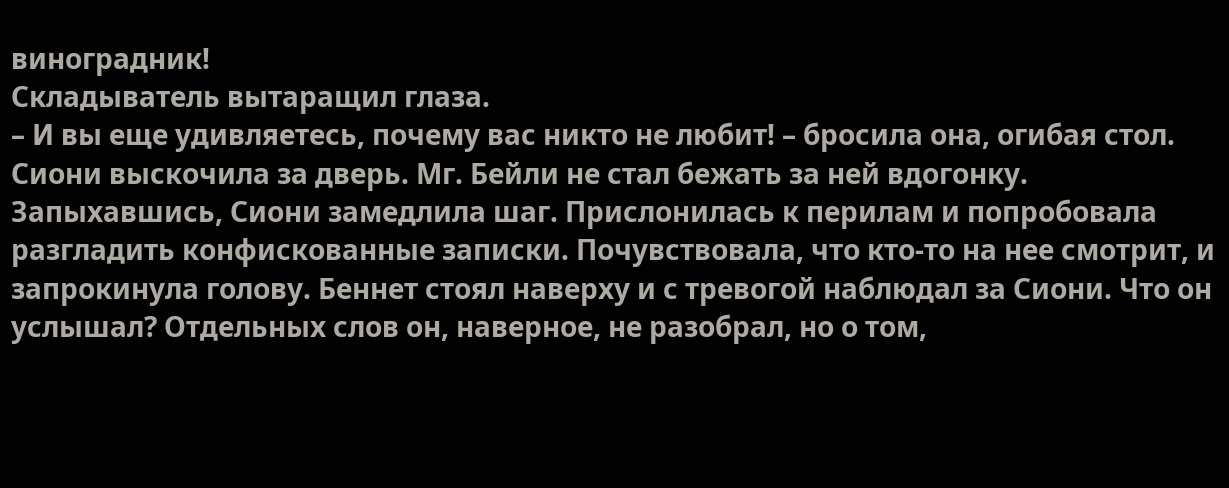виноградник!
Складыватель вытаращил глаза.
– И вы еще удивляетесь, почему вас никто не любит! – бросила она, огибая стол.
Сиони выскочила за дверь. Мг. Бейли не стал бежать за ней вдогонку.
Запыхавшись, Сиони замедлила шаг. Прислонилась к перилам и попробовала разгладить конфискованные записки. Почувствовала, что кто-то на нее смотрит, и запрокинула голову. Беннет стоял наверху и с тревогой наблюдал за Сиони. Что он услышал? Отдельных слов он, наверное, не разобрал, но о том,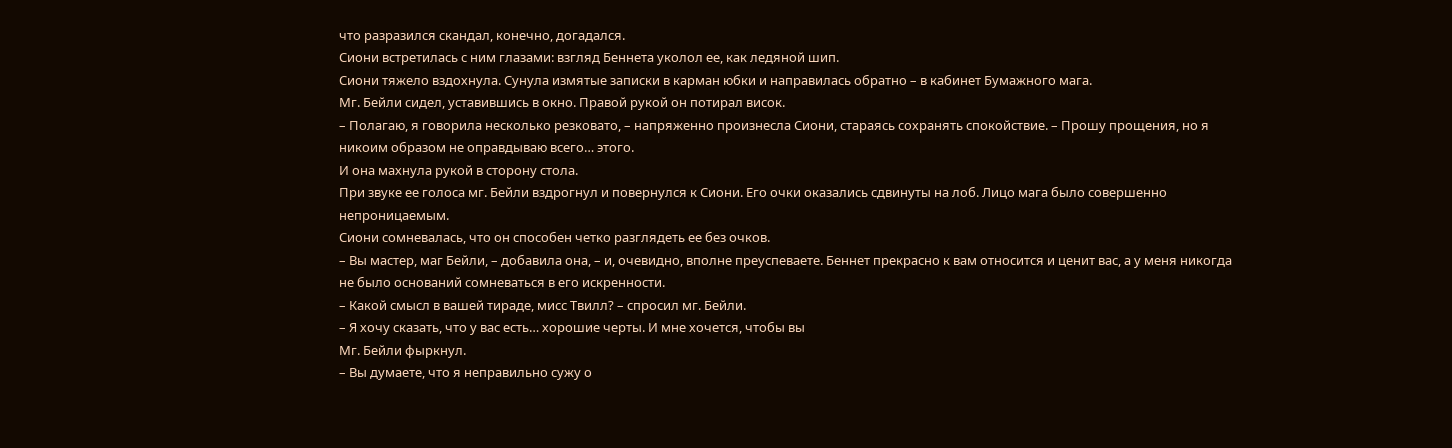что разразился скандал, конечно, догадался.
Сиони встретилась с ним глазами: взгляд Беннета уколол ее, как ледяной шип.
Сиони тяжело вздохнула. Сунула измятые записки в карман юбки и направилась обратно – в кабинет Бумажного мага.
Мг. Бейли сидел, уставившись в окно. Правой рукой он потирал висок.
– Полагаю, я говорила несколько резковато, – напряженно произнесла Сиони, стараясь сохранять спокойствие. – Прошу прощения, но я никоим образом не оправдываю всего… этого.
И она махнула рукой в сторону стола.
При звуке ее голоса мг. Бейли вздрогнул и повернулся к Сиони. Его очки оказались сдвинуты на лоб. Лицо мага было совершенно непроницаемым.
Сиони сомневалась, что он способен четко разглядеть ее без очков.
– Вы мастер, маг Бейли, – добавила она, – и, очевидно, вполне преуспеваете. Беннет прекрасно к вам относится и ценит вас, а у меня никогда не было оснований сомневаться в его искренности.
– Какой смысл в вашей тираде, мисс Твилл? – спросил мг. Бейли.
– Я хочу сказать, что у вас есть… хорошие черты. И мне хочется, чтобы вы
Мг. Бейли фыркнул.
– Вы думаете, что я неправильно сужу о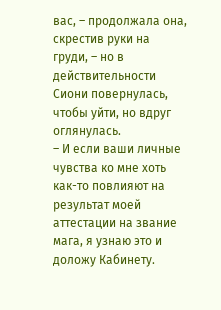вас, – продолжала она, скрестив руки на груди, – но в действительности
Сиони повернулась, чтобы уйти, но вдруг оглянулась.
– И если ваши личные чувства ко мне хоть как-то повлияют на результат моей аттестации на звание мага, я узнаю это и доложу Кабинету.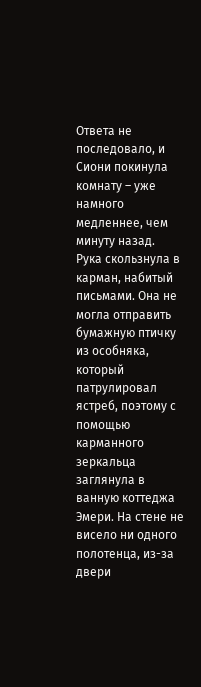Ответа не последовало, и Сиони покинула комнату – уже намного медленнее, чем минуту назад.
Рука скользнула в карман, набитый письмами. Она не могла отправить бумажную птичку из особняка, который патрулировал ястреб, поэтому с помощью карманного зеркальца заглянула в ванную коттеджа Эмери. На стене не висело ни одного полотенца, из-за двери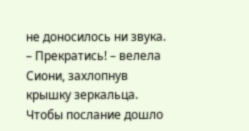не доносилось ни звука.
– Прекратись! – велела Сиони, захлопнув крышку зеркальца.
Чтобы послание дошло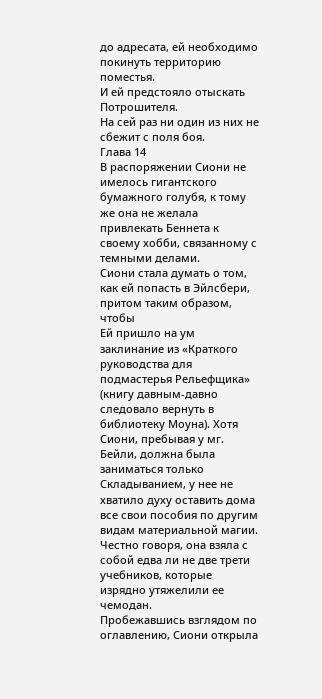до адресата, ей необходимо покинуть территорию поместья.
И ей предстояло отыскать Потрошителя.
На сей раз ни один из них не сбежит с поля боя.
Глава 14
В распоряжении Сиони не имелось гигантского бумажного голубя, к тому же она не желала привлекать Беннета к своему хобби, связанному с темными делами.
Сиони стала думать о том, как ей попасть в Эйлсбери, притом таким образом, чтобы
Ей пришло на ум заклинание из «Краткого руководства для подмастерья Рельефщика» (книгу давным-давно следовало вернуть в библиотеку Моуна). Хотя Сиони, пребывая у мг. Бейли, должна была заниматься только Складыванием, у нее не хватило духу оставить дома все свои пособия по другим видам материальной магии.
Честно говоря, она взяла с собой едва ли не две трети учебников, которые изрядно утяжелили ее чемодан.
Пробежавшись взглядом по оглавлению, Сиони открыла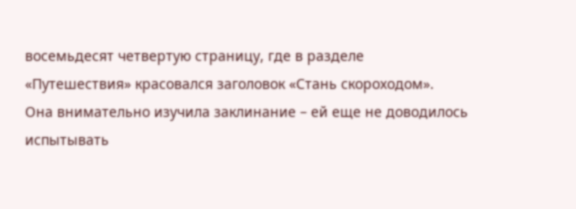восемьдесят четвертую страницу, где в разделе «Путешествия» красовался заголовок «Стань скороходом».
Она внимательно изучила заклинание – ей еще не доводилось испытывать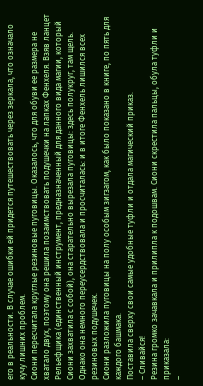его в реальности. В случае ошибки ей придется путешествовать через зеркала, что означало кучу лишних проблем.
Сиони пересчитала круглые резиновые пуговицы. Оказалось, что для обуви ее размера не хватало двух, поэтому она решила позаимствовать подушечки на лапках Фенхеля. Взяв ланцет Рельефщика (единственный инструмент, предназначенный для данного вида магии, который Сиони захватила с собой), она старательно вырезала пуговицы: здесь полукруг, там щель. Однако она немного переусердствовала и просчиталась: и в итоге Фенхель лишился всех резиновых подушечек.
Сиони разложила пуговицы на полу особым зигзагом, как было показано в книге, по пять для каждого башмака.
Поставила сверху свои самые удобные туфли и отдала магический приказ.
– Сливайся!
Резина громко зачавкала и прилипла к подошвам. Сиони скрестила пальцы, обула туфли и приказала:
–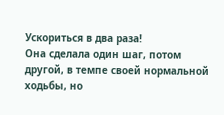Ускориться в два раза!
Она сделала один шаг, потом другой, в темпе своей нормальной ходьбы, но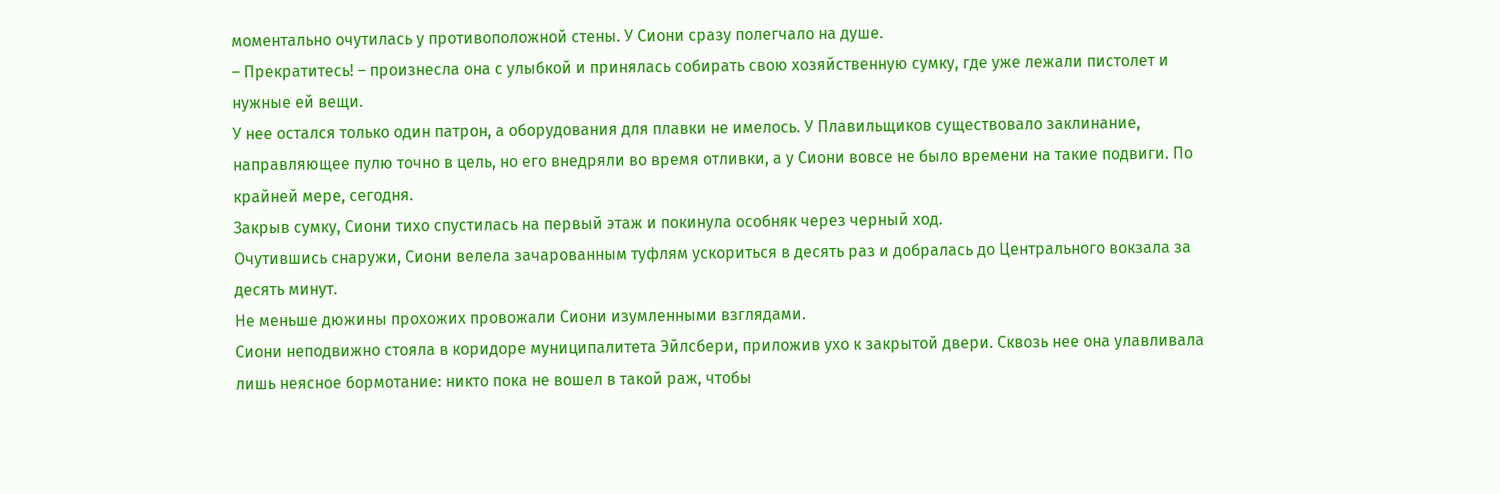моментально очутилась у противоположной стены. У Сиони сразу полегчало на душе.
– Прекратитесь! – произнесла она с улыбкой и принялась собирать свою хозяйственную сумку, где уже лежали пистолет и нужные ей вещи.
У нее остался только один патрон, а оборудования для плавки не имелось. У Плавильщиков существовало заклинание, направляющее пулю точно в цель, но его внедряли во время отливки, а у Сиони вовсе не было времени на такие подвиги. По крайней мере, сегодня.
Закрыв сумку, Сиони тихо спустилась на первый этаж и покинула особняк через черный ход.
Очутившись снаружи, Сиони велела зачарованным туфлям ускориться в десять раз и добралась до Центрального вокзала за десять минут.
Не меньше дюжины прохожих провожали Сиони изумленными взглядами.
Сиони неподвижно стояла в коридоре муниципалитета Эйлсбери, приложив ухо к закрытой двери. Сквозь нее она улавливала лишь неясное бормотание: никто пока не вошел в такой раж, чтобы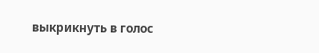выкрикнуть в голос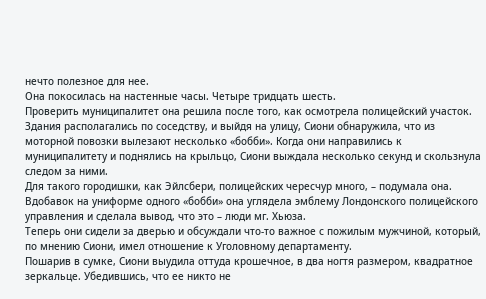нечто полезное для нее.
Она покосилась на настенные часы. Четыре тридцать шесть.
Проверить муниципалитет она решила после того, как осмотрела полицейский участок. Здания располагались по соседству, и выйдя на улицу, Сиони обнаружила, что из моторной повозки вылезают несколько «бобби». Когда они направились к муниципалитету и поднялись на крыльцо, Сиони выждала несколько секунд и скользнула следом за ними.
Для такого городишки, как Эйлсбери, полицейских чересчур много, – подумала она. Вдобавок на униформе одного «бобби» она углядела эмблему Лондонского полицейского управления и сделала вывод, что это – люди мг. Хьюза.
Теперь они сидели за дверью и обсуждали что-то важное с пожилым мужчиной, который, по мнению Сиони, имел отношение к Уголовному департаменту.
Пошарив в сумке, Сиони выудила оттуда крошечное, в два ногтя размером, квадратное зеркальце. Убедившись, что ее никто не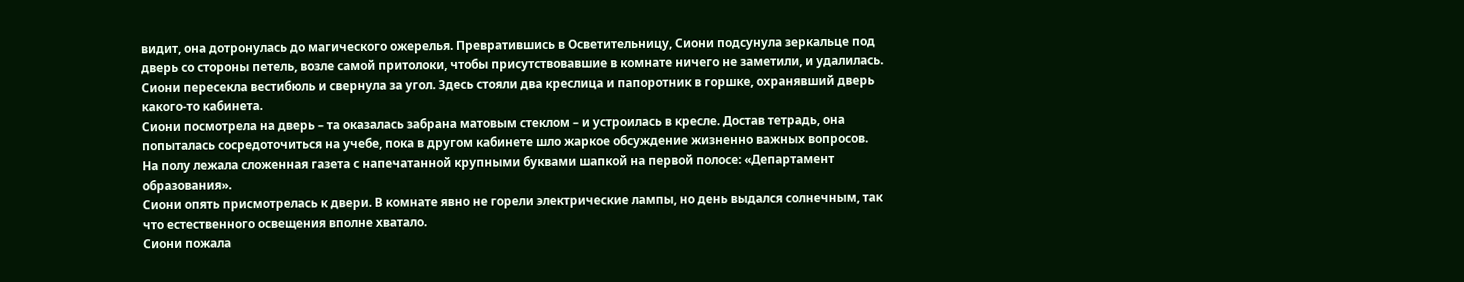видит, она дотронулась до магического ожерелья. Превратившись в Осветительницу, Сиони подсунула зеркальце под дверь со стороны петель, возле самой притолоки, чтобы присутствовавшие в комнате ничего не заметили, и удалилась.
Сиони пересекла вестибюль и свернула за угол. Здесь стояли два креслица и папоротник в горшке, охранявший дверь какого-то кабинета.
Сиони посмотрела на дверь – та оказалась забрана матовым стеклом – и устроилась в кресле. Достав тетрадь, она попыталась сосредоточиться на учебе, пока в другом кабинете шло жаркое обсуждение жизненно важных вопросов.
На полу лежала сложенная газета с напечатанной крупными буквами шапкой на первой полосе: «Департамент образования».
Сиони опять присмотрелась к двери. В комнате явно не горели электрические лампы, но день выдался солнечным, так что естественного освещения вполне хватало.
Сиони пожала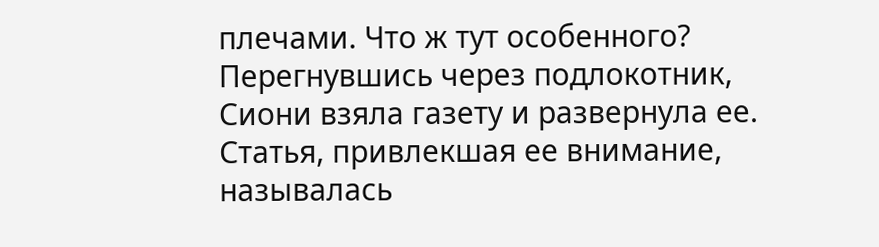плечами. Что ж тут особенного?
Перегнувшись через подлокотник, Сиони взяла газету и развернула ее. Статья, привлекшая ее внимание, называлась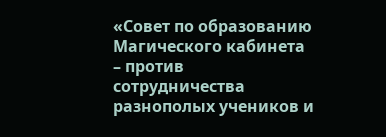«Совет по образованию Магического кабинета – против сотрудничества разнополых учеников и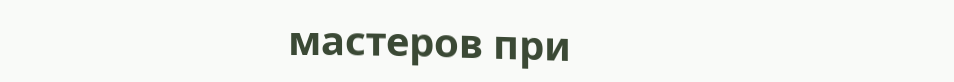мастеров при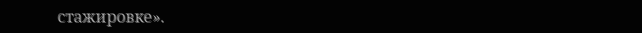стажировке».